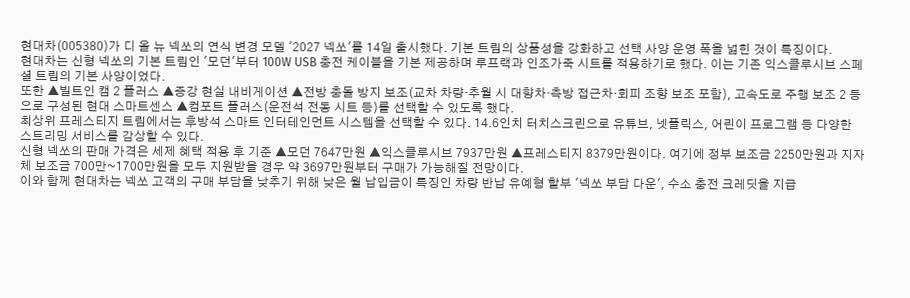현대차(005380)가 디 올 뉴 넥쏘의 연식 변경 모델 '2027 넥쏘'를 14일 출시했다. 기본 트림의 상품성을 강화하고 선택 사양 운영 폭을 넓힌 것이 특징이다.
현대차는 신형 넥쏘의 기본 트림인 '모던'부터 100W USB 충전 케이블을 기본 제공하며 루프랙과 인조가죽 시트를 적용하기로 했다. 이는 기존 익스클루시브 스페셜 트림의 기본 사양이었다.
또한 ▲빌트인 캠 2 플러스 ▲증강 현실 내비게이션 ▲전방 충돌 방지 보조(교차 차량·추월 시 대향차·측방 접근차·회피 조향 보조 포함), 고속도로 주행 보조 2 등으로 구성된 현대 스마트센스 ▲컴포트 플러스(운전석 전동 시트 등)를 선택할 수 있도록 했다.
최상위 프레스티지 트림에서는 후방석 스마트 인터테인먼트 시스템을 선택할 수 있다. 14.6인치 터치스크린으로 유튜브, 넷플릭스, 어린이 프로그램 등 다양한 스트리밍 서비스를 감상할 수 있다.
신형 넥쏘의 판매 가격은 세제 혜택 적용 후 기준 ▲모던 7647만원 ▲익스클루시브 7937만원 ▲프레스티지 8379만원이다. 여기에 정부 보조금 2250만원과 지자체 보조금 700만~1700만원을 모두 지원받을 경우 약 3697만원부터 구매가 가능해질 전망이다.
이와 함께 현대차는 넥쏘 고객의 구매 부담을 낮추기 위해 낮은 월 납입금이 특징인 차량 반납 유예형 할부 '넥쏘 부담 다운', 수소 충전 크레딧을 지급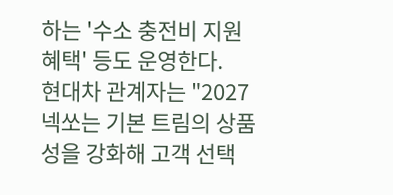하는 '수소 충전비 지원 혜택' 등도 운영한다.
현대차 관계자는 "2027 넥쏘는 기본 트림의 상품성을 강화해 고객 선택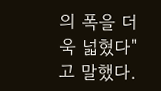의 폭을 더욱 넓혔다"고 말했다.